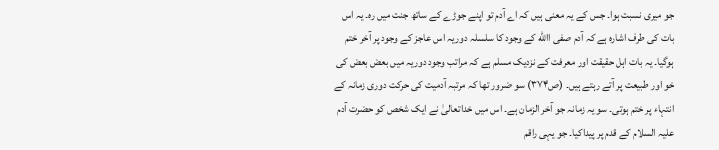جو میری نسبت ہوا۔ جس کے یہ معنی ہیں کہ اے آدم تو اپنے جوڑے کے ساتھ جنت میں رہ۔ یہ اس بات کی طرف اشارہ ہے کہ آدم صفی االله کے وجود کا سلسلہ دوریہ اس عاجز کے وجود پر آخر ختم ہوگیا۔ یہ بات اہل حقیقت اور معرفت کے نزدیک مسلم ہے کہ مراتب وجود دوریہ میں بعض بعض کی خو اور طبیعت پر آتے رہتے ہیں۔ (ص۳۷۴) سو ضرور تھا کہ مرتبہ آدمیت کی حرکت دوری زمانہ کے انتہاء پر ختم ہوتی۔ سو یہ زمانہ جو آخر الزمان ہے۔ اس میں خداتعالیٰ نے ایک شخص کو حضرت آدم علیہ السلام کے قدم پر پیداکیا۔ جو یہی راقم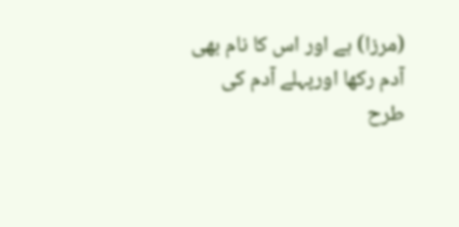(مرزا) ہے اور اس کا نام بھی آدم رکھا اورپہلے آدم کی طرح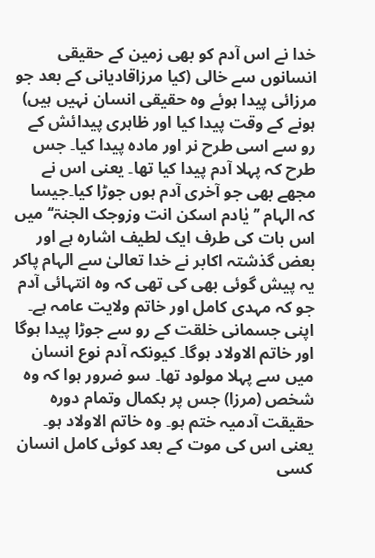خدا نے اس آدم کو بھی زمین کے حقیقی انسانوں سے خالی (کیا مرزاقادیانی کے بعد جو مرزائی پیدا ہوئے وہ حقیقی انسان نہیں ہیں) ہونے کے وقت پیدا کیا اور ظاہری پیدائش کے رو سے اسی طرح نر اور مادہ پیدا کیا۔ جس طرح کہ پہلا آدم پیدا کیا تھا۔ یعنی اس نے مجھے بھی جو آخری آدم ہوں جوڑا کیا۔جیسا کہ الہام ’’یٰادم اسکن انت وزوجک الجنۃ‘‘ میں اس بات کی طرف ایک لطیف اشارہ ہے اور بعض گذشتہ اکابر نے خدا تعالیٰ سے الہام پاکر یہ پیش گوئی بھی کی تھی کہ وہ انتہائی آدم جو کہ مہدی کامل اور خاتم ولایت عامہ ہے۔ اپنی جسمانی خلقت کے رو سے جوڑا پیدا ہوگا اور خاتم الاولاد ہوگا۔ کیونکہ آدم نوع انسان میں سے پہلا مولود تھا۔ سو ضرور ہوا کہ وہ شخص (مرزا) جس پر بکمال وتمام دورہ حقیقت آدمیہ ختم ہو۔ وہ خاتم الاولاد ہو۔ یعنی اس کی موت کے بعد کوئی کامل انسان کسی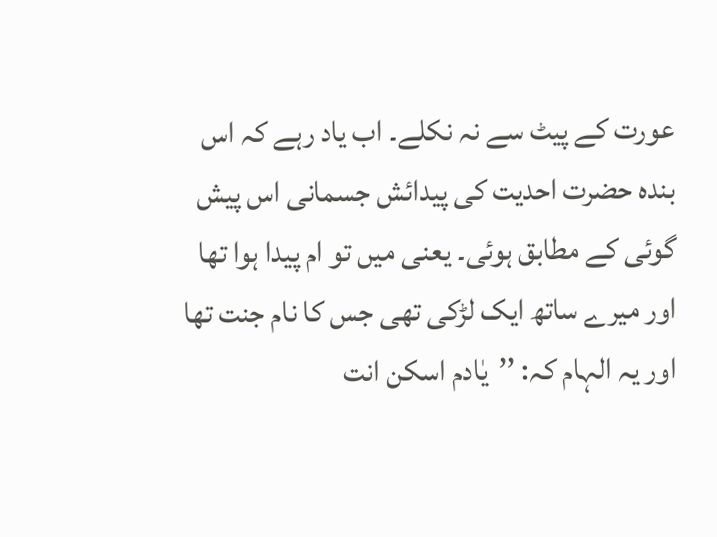عورت کے پیٹ سے نہ نکلے۔ اب یاد رہے کہ اس بندہ حضرت احدیت کی پیدائش جسمانی اس پیش گوئی کے مطابق ہوئی۔ یعنی میں تو ام پیدا ہوا تھا اور میرے ساتھ ایک لڑکی تھی جس کا نام جنت تھا اور یہ الہام کہ: ’’یٰادم اسکن انت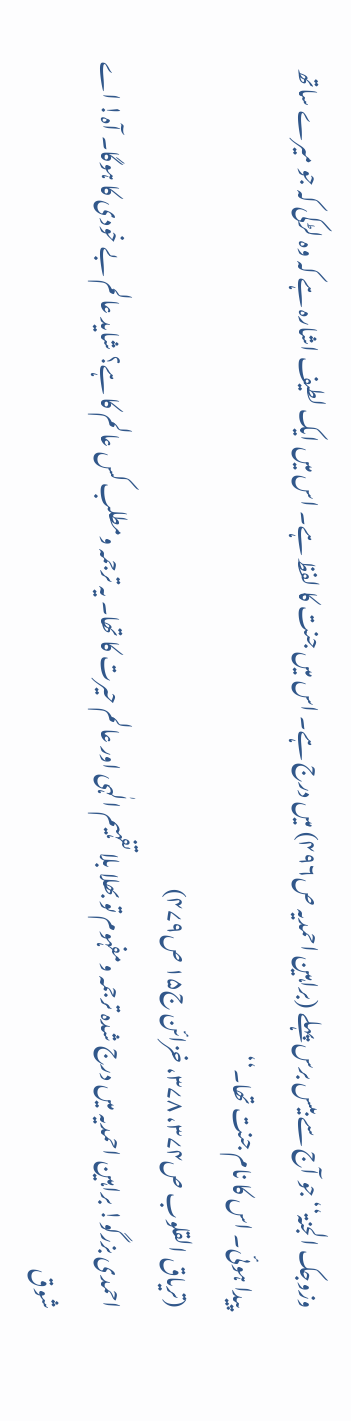وزوجک الجنۃ‘‘ جو آج سے بیس برس پہلے (براہین احمدیہ ص۴۹۶) میں درج ہے۔ اس میں جنت کا لفظ ہے۔ اس میں ایک لطیف اشارہ ہے کہ وہ لڑکی کہ جو میرے ساتھ پیدا ہوئی۔ اس کا نام جنت تھا۔‘‘
(تریاق القلوب ص۳۷۴، ۳۷۸، خزائن ج۱۵ ص۴۷۹)
احمدی بزرگو! براہین احمدیہ میں درج شدہ ترجمہ ومفہوم تو بھلا بلا تفہیم الٰہی اور عالم حیرت کا تھا۔ یہ ترجمہ ومطلب کس عالم کا ہے؟ شاید عالم بے خودی کا ہوگا۔ آہ! اے شوق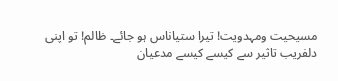مسیحیت ومہدویت! تیرا ستیاناس ہو جائے۔ ظالم! تو اپنی دلفریب تاثیر سے کیسے کیسے مدعیان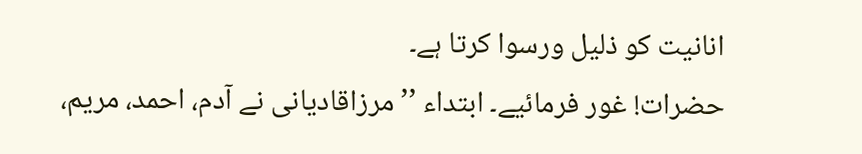انانیت کو ذلیل ورسوا کرتا ہے۔
حضرات! غور فرمائیے۔ ابتداء ’’مرزاقادیانی نے آدم، احمد، مریم،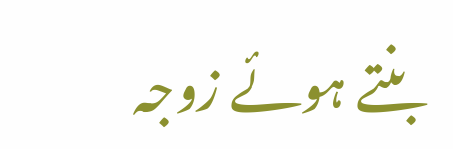بنتے ہوئے زوجہ